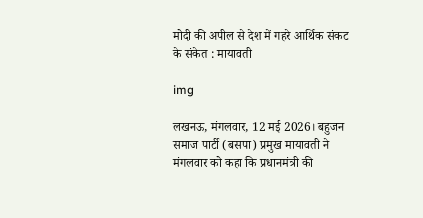मोदी की अपील से देश में गहरे आर्थिक संकट के संकेत : मायावती

img

लखनऊ, मंगलवार, 12 मई 2026। बहुजन समाज पार्टी (बसपा) प्रमुख मायावती ने मंगलवार को कहा कि प्रधानमंत्री की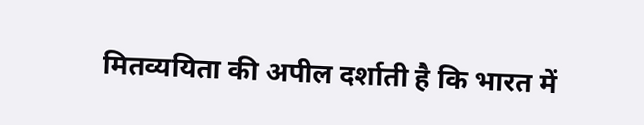मितव्ययिता की अपील दर्शाती है कि भारत में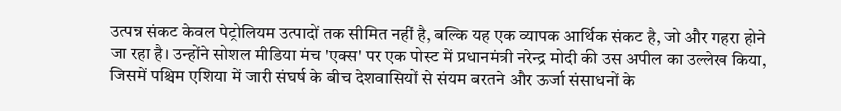उत्पन्न संकट केवल पेट्रोलियम उत्पादों तक सीमित नहीं है, बल्कि यह एक व्यापक आर्थिक संकट है, जो और गहरा होने जा रहा है। उन्होंने सोशल मीडिया मंच 'एक्स' पर एक पोस्ट में प्रधानमंत्री नरेन्द्र मोदी की उस अपील का उल्लेख किया, जिसमें पश्चिम एशिया में जारी संघर्ष के बीच देशवासियों से संयम बरतने और ऊर्जा संसाधनों के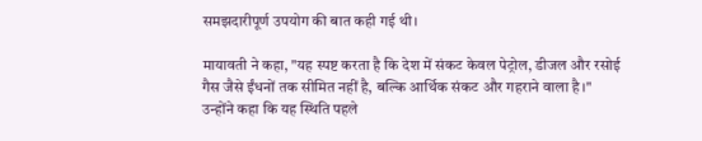समझदारीपूर्ण उपयोग की बात कही गई थी।

मायावती ने कहा, "यह स्पष्ट करता है कि देश में संकट केवल पेट्रोल, डीजल और रसोई गैस जैसे ईंधनों तक सीमित नहीं है, बल्कि आर्थिक संकट और गहराने वाला है।" उन्होंने कहा कि यह स्थिति पहले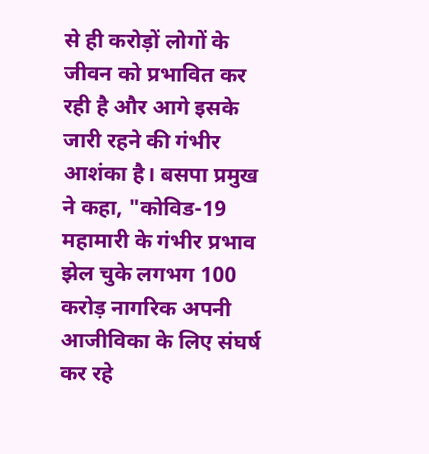से ही करोड़ों लोगों के जीवन को प्रभावित कर रही है और आगे इसके जारी रहने की गंभीर आशंका है। बसपा प्रमुख ने कहा, "कोविड-19 महामारी के गंभीर प्रभाव झेल चुके लगभग 100 करोड़ नागरिक अपनी आजीविका के लिए संघर्ष कर रहे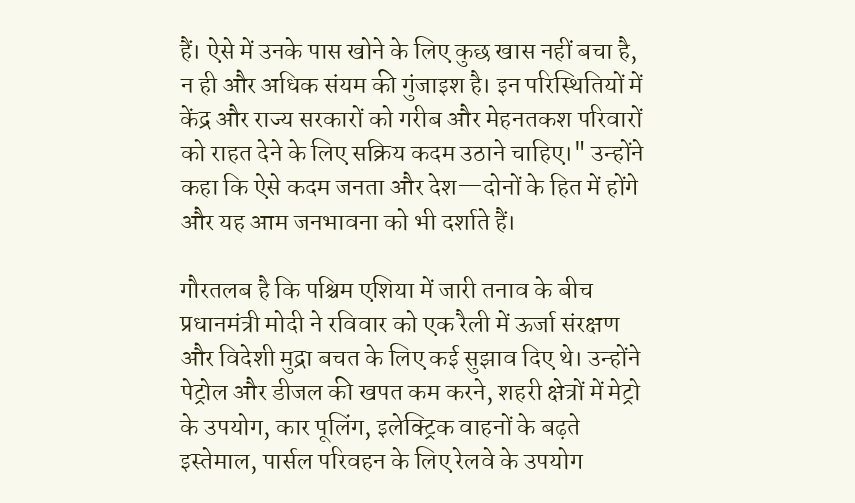हैं। ऐसे में उनके पास खोने के लिए कुछ खास नहीं बचा है, न ही और अधिक संयम की गुंजाइश है। इन परिस्थितियों में केंद्र और राज्य सरकारों को गरीब और मेहनतकश परिवारों को राहत देने के लिए सक्रिय कदम उठाने चाहिए।" उन्होंने कहा कि ऐसे कदम जनता और देश—दोनों के हित में होंगे और यह आम जनभावना को भी दर्शाते हैं।

गौरतलब है कि पश्चिम एशिया में जारी तनाव के बीच प्रधानमंत्री मोदी ने रविवार को एक रैली में ऊर्जा संरक्षण और विदेशी मुद्रा बचत के लिए कई सुझाव दिए थे। उन्होंने पेट्रोल और डीजल की खपत कम करने, शहरी क्षेत्रों में मेट्रो के उपयोग, कार पूलिंग, इलेक्ट्रिक वाहनों के बढ़ते इस्तेमाल, पार्सल परिवहन के लिए रेलवे के उपयोग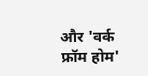और 'वर्क फ्रॉम होम'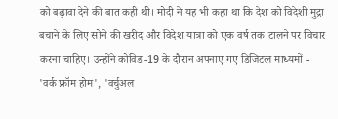को बढ़ावा देने की बात कही थी। मोदी ने यह भी कहा था कि देश को विदेशी मुद्रा बचाने के लिए सोने की खरीद और विदेश यात्रा को एक वर्ष तक टालने पर विचार करना चाहिए। उन्होंने कोविड-19 के दौरान अपनाए गए डिजिटल माध्यमों - 'वर्क फ्रॉम होम', 'वर्चुअल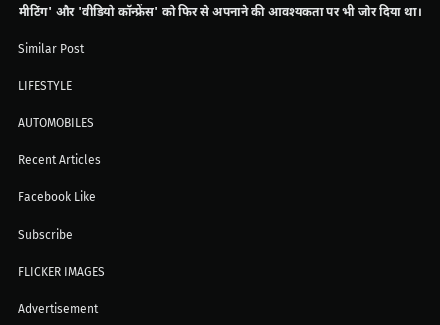मीटिंग' और 'वीडियो कॉन्फ्रेंस' को फिर से अपनाने की आवश्यकता पर भी जोर दिया था।

Similar Post

LIFESTYLE

AUTOMOBILES

Recent Articles

Facebook Like

Subscribe

FLICKER IMAGES

Advertisement